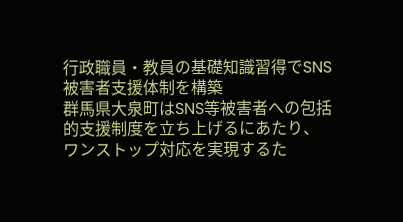行政職員・教員の基礎知識習得でSNS被害者支援体制を構築
群馬県大泉町はSNS等被害者への包括的支援制度を立ち上げるにあたり、ワンストップ対応を実現するた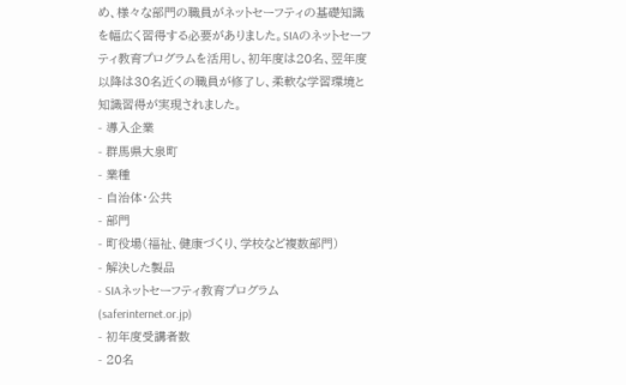め、様々な部門の職員がネットセーフティの基礎知識を幅広く習得する必要がありました。SIAのネットセーフティ教育プログラムを活用し、初年度は20名、翌年度以降は30名近くの職員が修了し、柔軟な学習環境と知識習得が実現されました。
- 導入企業
- 群馬県大泉町
- 業種
- 自治体・公共
- 部門
- 町役場(福祉、健康づくり、学校など複数部門)
- 解決した製品
- SIAネットセーフティ教育プログラム(saferinternet.or.jp)
- 初年度受講者数
- 20名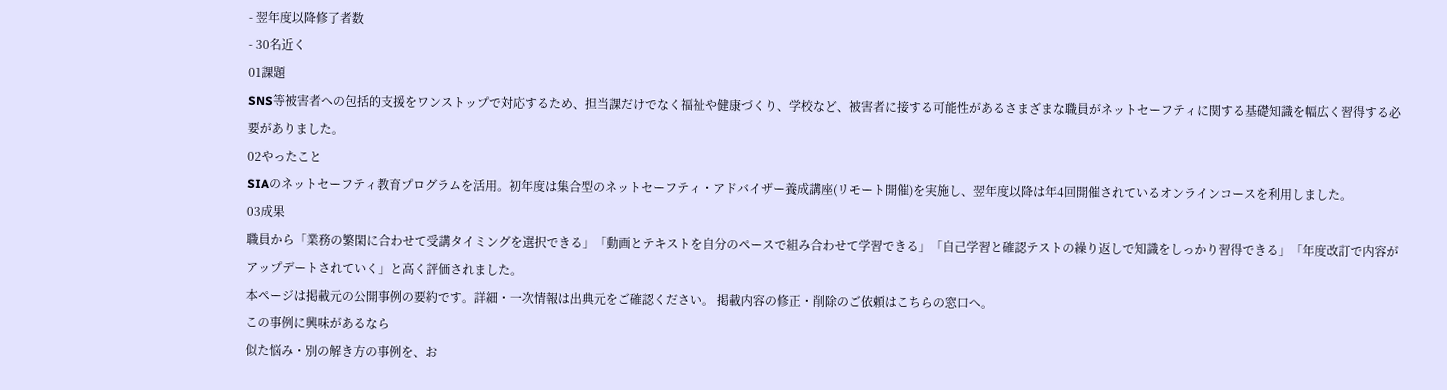- 翌年度以降修了者数
- 30名近く
01課題
SNS等被害者への包括的支援をワンストップで対応するため、担当課だけでなく福祉や健康づくり、学校など、被害者に接する可能性があるさまざまな職員がネットセーフティに関する基礎知識を幅広く習得する必要がありました。
02やったこと
SIAのネットセーフティ教育プログラムを活用。初年度は集合型のネットセーフティ・アドバイザー養成講座(リモート開催)を実施し、翌年度以降は年4回開催されているオンラインコースを利用しました。
03成果
職員から「業務の繁閑に合わせて受講タイミングを選択できる」「動画とテキストを自分のペースで組み合わせて学習できる」「自己学習と確認テストの繰り返しで知識をしっかり習得できる」「年度改訂で内容がアップデートされていく」と高く評価されました。
本ページは掲載元の公開事例の要約です。詳細・一次情報は出典元をご確認ください。 掲載内容の修正・削除のご依頼はこちらの窓口へ。
この事例に興味があるなら
似た悩み・別の解き方の事例を、お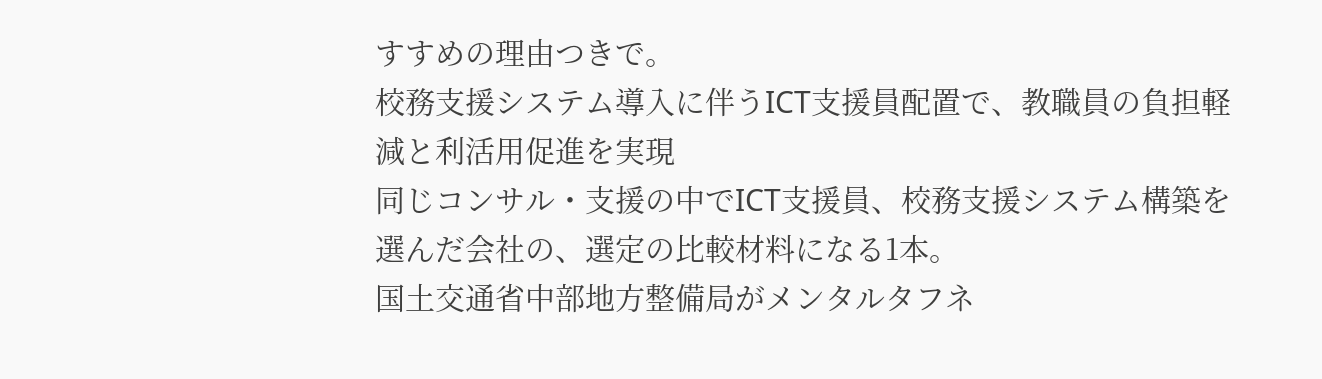すすめの理由つきで。
校務支援システム導入に伴うICT支援員配置で、教職員の負担軽減と利活用促進を実現
同じコンサル・支援の中でICT支援員、校務支援システム構築を選んだ会社の、選定の比較材料になる1本。
国土交通省中部地方整備局がメンタルタフネ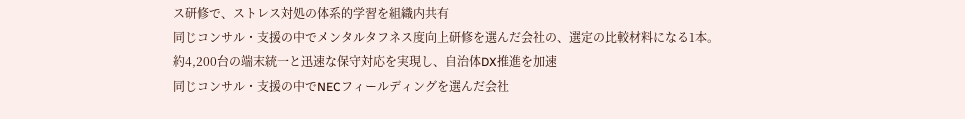ス研修で、ストレス対処の体系的学習を組織内共有
同じコンサル・支援の中でメンタルタフネス度向上研修を選んだ会社の、選定の比較材料になる1本。
約4,200台の端末統一と迅速な保守対応を実現し、自治体DX推進を加速
同じコンサル・支援の中でNECフィールディングを選んだ会社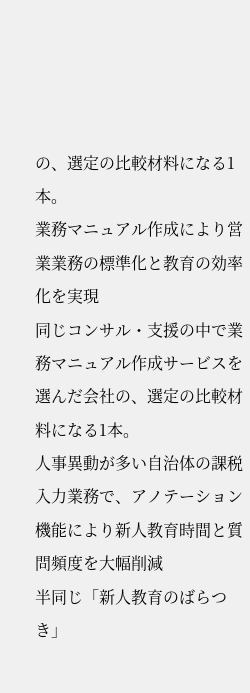の、選定の比較材料になる1本。
業務マニュアル作成により営業業務の標準化と教育の効率化を実現
同じコンサル・支援の中で業務マニュアル作成サービスを選んだ会社の、選定の比較材料になる1本。
人事異動が多い自治体の課税入力業務で、アノテーション機能により新人教育時間と質問頻度を大幅削減
半同じ「新人教育のばらつき」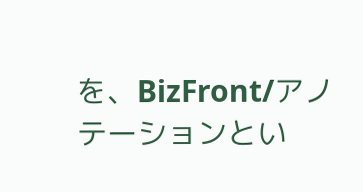を、BizFront/アノテーションとい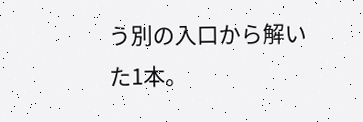う別の入口から解いた1本。